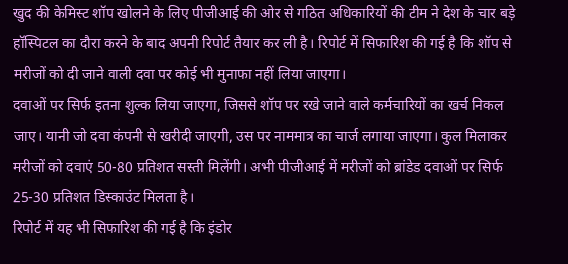खुद की केमिस्ट शॉप खोलने के लिए पीजीआई की ओर से गठित अधिकारियों की टीम ने देश के चार बड़े हॉस्पिटल का दौरा करने के बाद अपनी रिपोर्ट तैयार कर ली है। रिपोर्ट में सिफारिश की गई है कि शॉप से मरीजों को दी जाने वाली दवा पर कोई भी मुनाफा नहीं लिया जाएगा।
दवाओं पर सिर्फ इतना शुल्क लिया जाएगा, जिससे शॉप पर रखे जाने वाले कर्मचारियों का खर्च निकल जाए। यानी जो दवा कंपनी से खरीदी जाएगी, उस पर नाममात्र का चार्ज लगाया जाएगा। कुल मिलाकर मरीजों को दवाएं 50-80 प्रतिशत सस्ती मिलेंगी। अभी पीजीआई में मरीजों को ब्रांडेड दवाओं पर सिर्फ 25-30 प्रतिशत डिस्काउंट मिलता है।
रिपोर्ट में यह भी सिफारिश की गई है कि इंडोर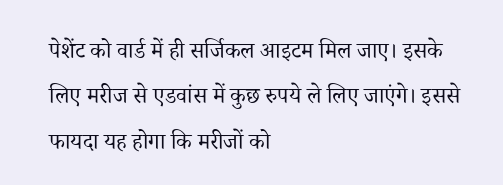पेशेंट को वार्ड में ही सर्जिकल आइटम मिल जाए। इसके लिए मरीज से एडवांस में कुछ रुपये ले लिए जाएंगे। इससे फायदा यह होगा कि मरीजों को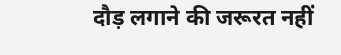दौड़ लगाने की जरूरत नहीं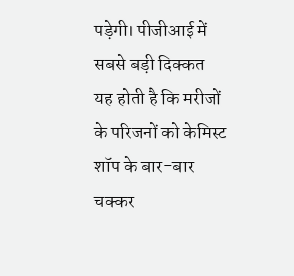पड़ेगी। पीजीआई में सबसे बड़ी दिक्कत यह होती है कि मरीजों के परिजनों को केमिस्ट शॉप के बार-बार चक्कर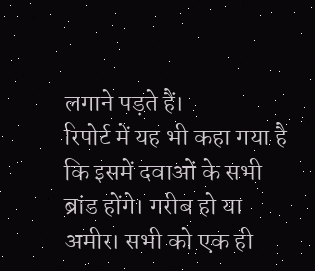लगाने पड़ते हैं।
रिपोर्ट में यह भी कहा गया है कि इसमें दवाओं के सभी ब्रांड होंगे। गरीब हो या अमीर। सभी को एक ही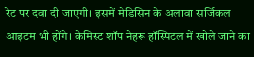रेट पर दवा दी जाएगी। इसमें मेडिसिन के अलावा सर्जिकल आइटम भी होंगे। केमिस्ट शॉप नेहरू हॉस्पिटल में खोले जाने का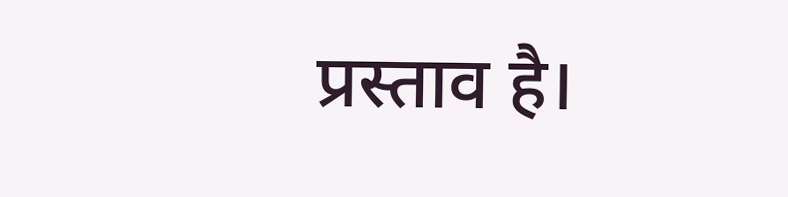प्रस्ताव है।